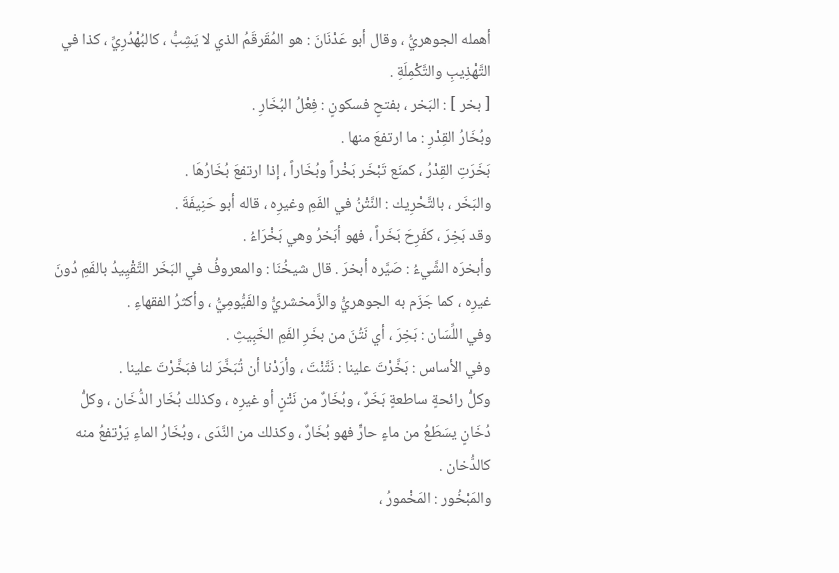أهمله الجوهريُّ ، وقال أبو عَدْنَانَ : هو المُقَرقَمُ الذي لا يَشِبُّ ، كالبُهْدُرِيِّ ، كذا في التَّهْذِيبِ والتَّكْمِلَةِ .
[ بخر ] : البَخر ، بفتحٍ فسكونٍ : فِعْلُ البُخَارِ .
وبُخَارُ القِدْرِ : ما ارتفعَ منها .
بَخَرَتِ القِدْرُ ، كمنَع تَبْخَر بَخْراً وبُخَاراً ، إذا ارتفعَ بُخَارُهَا .
والبَخَر ، بالتَّحْرِيك : النَّتْنُ في الفَمِ وغيرِه ، قاله أبو حَنِيفَةَ .
وقد بَخِرَ ، كفَرِحَ بَخَراً ، فهو أبَخرُ وهي بَخْرَاءُ .
وأبخرَه الشَّيءُ : صَيَّره أبخرَ . قال شيخُنَا : والمعروفُ في البَخَر التَّقْيِيدُ بالفَمِ دُونَ غيرِه ، كما جَزَم به الجوهريُّ والزَّمخشريُّ والفَيُّومِيُّ ، وأكثرُ الفقهاءِ .
وفي اللِّسَان : بَخِرَ ، أي نَتُنَ من بخَرِ الفَمِ الخَبِيثِ .
وفي الأساس : بَخَّرْتَ علينا : نَتَّنْتَ ، وأرَدْنا أن تُبَخَّرَ لنا فبَخَّرْتَ علينا .
وكلُّ رائحةٍ ساطعةٍ بَخَرٌ ، وبُخَارٌ من نَتْنٍ أو غيرِه ، وكذلك بُخَار الدُّخَان ، وكلُّ دُخَانٍ يسَطَعُ من ماءٍ حارٍّ فهو بُخَارٌ ، وكذلك من النَّدَى ، وبُخَارُ الماءِ يَرْتفعُ منه كالدُّخان .
والمَبْخُور : المَخْمورُ ،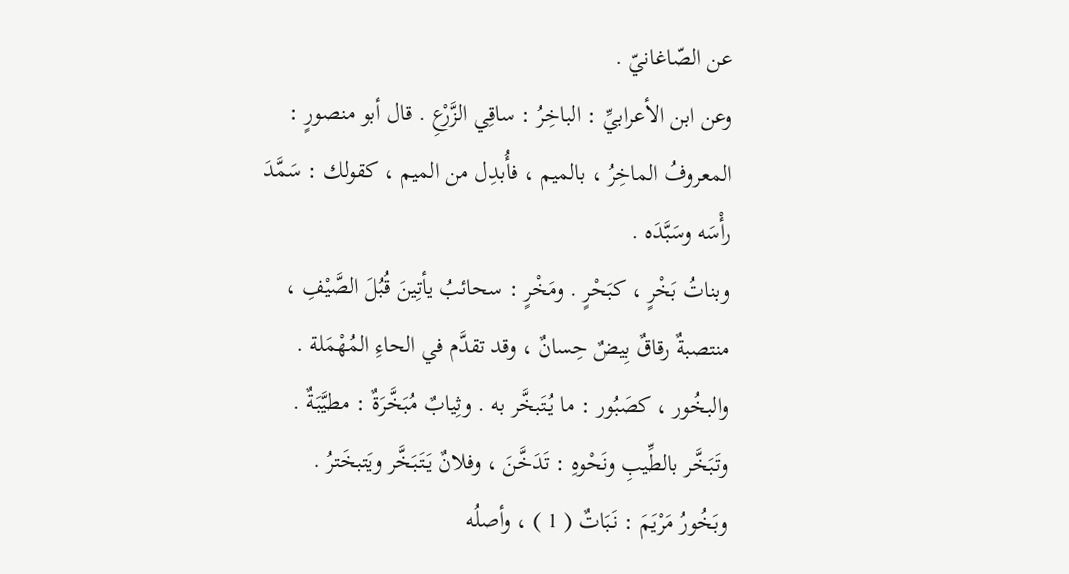عن الصّاغانيّ .
وعن ابن الأعرابيِّ : الباخِرُ : ساقِي الزَّرْعِ . قال أبو منصورٍ : المعروفُ الماخِرُ ، بالميم ، فأُبدِل من الميم ، كقولك : سَمَّدَ رأْسَه وسَبَّدَه .
وبناتُ بَخْرٍ ، كبَحْرٍ . ومَخْرٍ : سحائبُ يأتِينَ قُبُلَ الصَّيْفِ ، منتصبةٌ رقاقٌ بِيضٌ حِسانٌ ، وقد تقدَّم في الحاءِ المُهْمَلة .
والبخُور ، كصَبُور : ما يُتَبخَّر به . وثِيابٌ مُبَخَّرَةٌ : مطيَّبَةٌ . وتَبَخَّر بالطِّيبِ ونَحْوهِ : تَدَخَّنَ ، وفلانٌ يَتَبَخَّر ويَتبخَترُ .
وبَخُورُ مَرْيَمَ : نَبَاتٌ ( 1 ) ، وأصلُه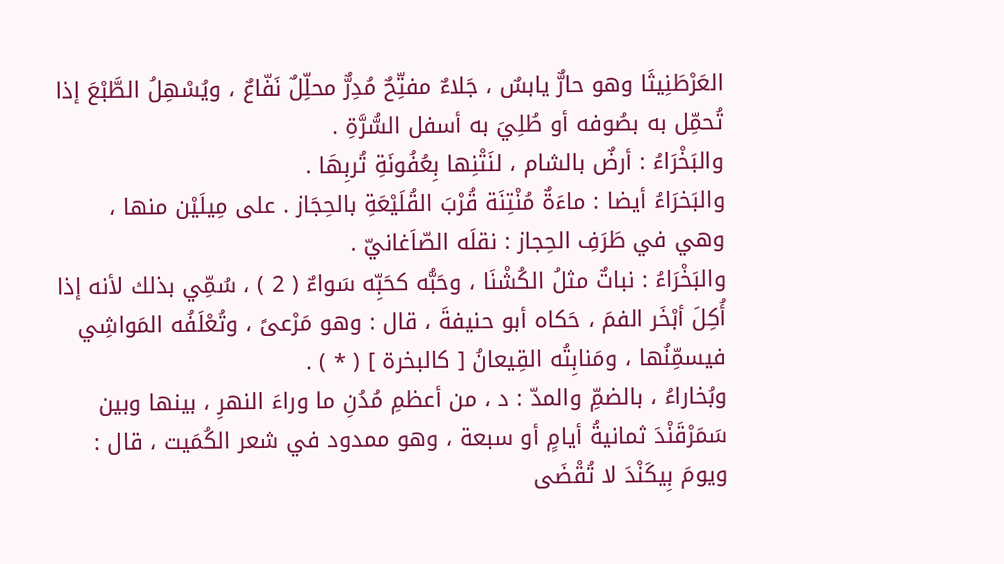العَرْطَنِيثَا وهو حارٌّ يابسٌ ، جَلاءٌ مفتِّحٌ مُدِرٌّ محلِّلٌ نَفّاعٌ ، ويُسْهِلُ الطَّبْعَ إذا تُحمِّل به بصُوفه أو طُلِيَ به أسفل السُّرَّةِ .
والبَخْرَاءُ : أرضٌ بالشام ، لنَتْنِها بِعُفُونَةِ تُربِهَا .
والبَخرَاءُ أيضا : ماءَةٌ مُنْتِنَة قُرْبَ القُلَيْعَةِ بالحِجَاز . على مِيلَيْن منها ، وهي في طَرَفِ الحِجاز : نقلَه الصّاَغانيّ .
والبَخْرَاءُ : نباتٌ مثلُ الكُشْنَا ، وحَبُّه كحَبِّه سَواءٌ ( 2 ) ، سُمِّي بذلك لأنه إذا أُكِلَ أبْخَر الفمَ ، حَكاه أبو حنيفةَ ، قال : وهو مَرْعىً ، وتُعْلَفُه المَواشِي فيسمِّنُها ، ومَنابِتُه القِيعانُ [ كالبخرة ] ( * ) .
وبُخاراءُ ، بالضمِّ والمدّ : د ، من أعظمِ مُدُنِ ما وراءَ النهرِ ، بينها وبين سَمَرْقَنْدَ ثمانيةُ أيامٍ أو سبعة ، وهو ممدود في شعر الكُمَيت ، قال :
ويومَ بِيكَنْدَ لا تُقْضَى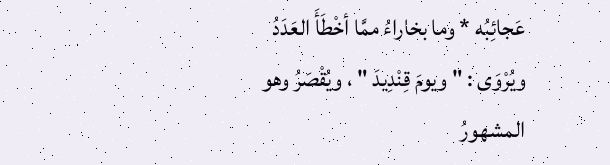عَجائِبُه * وما بخاراءُ ممَّا أخْطَأَ العَدَدُ
ويُرْوَى : " ويومَ قِنْدِيدَ " ، ويُقْصَرُ وهو المشهورُ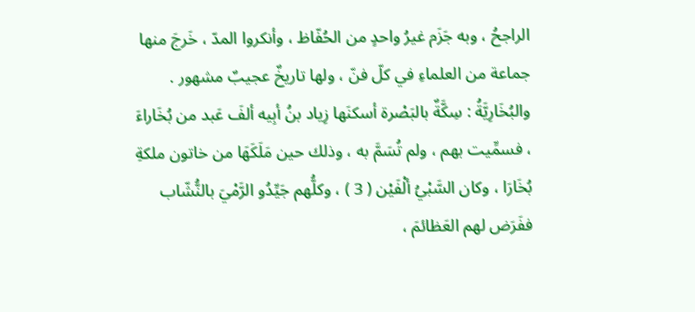الراجحُ ، وبه جَزَم غيرُ واحدٍ من الحُفّاظ ، وأنكروا المدّ ، خَرجَ منها جماعة من العلماءِ في كلّ فنّ ، ولها تاريخٌ عجيبٌ مشهور .
والبُخَارِيَّةُ : سِكَّةٌ بالبَصْرة أسكنَها زِياد بنُ أبِيه ألفَ عَبد من بُخَاراءَ ، فسمِّيت بهم ، ولم تُسَمَّ به ، وذلك حين مَلَكَهَا من خاتون ملكةِ بُخَارَا ، وكان السَّبْيُ ألْفَيْن ( 3 ) ، وكلُّهم جَيِّدُو الرَّمْيَ بالنُّشّاب ففَرَض لهم العَظائمَ ،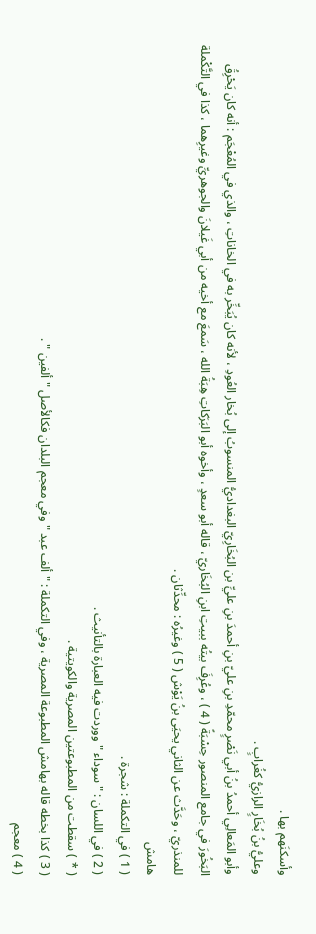وأسكنَهم بها .
وعليُّ بنُ بُخَارٍ الرازيُّ كغُرابٍ .
وأبو المَعالِي أحمدُ بنُ أبي نَصْرٍ محمّدِ بنِ عليّ بنِ أحمدَ بنِ عليِّ بن البُخَارِيّ البغداديُّ المنسوبُ إلى بُخار العُودِ ، لأنه كان يُبَخِّر به في الخاناتِ ، والذي في المُعْجَم : أنه كان يَحْرِقُ البَخُورَ في جامع المنصور حِسْبَةً ( 4 ) ، وعُرِفَ بيتُه ببيتِ ابنِ البُخَاريّ ، قاله أبو سعدٍ ، وأخوه أبو البَرَكاتِ هِبَةُ الله ، سَمعَ مع أخيه من أبي غَيلانَ والجوهريِّ وغيرِهما ، كذا في التَّكْملة للمنذريّ ، وحَدَّث عن الثاني يحيَى بنُ يَوْش ( 5 ) وغيرُه : محدِّثان .
هامش
( 1 ) في التكملة : شجرة .
( 2 ) في اللسان : " سوداء " ووردت فيه العبارة بالتأنيث .
( * ) سقطت من المطبوعتين المصرية والكويتية .
( 3 ) كذا بخطه قاله بهامش المطبوعة المصرية ، وفي التكملة : " ألف عبد " وفي معجم البلدان فكالأصل " ألفين " .
( 4 ) معجم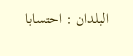البلدان : احتسابا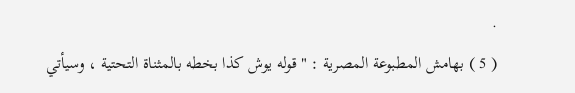.
( 5 ) بهامش المطبوعة المصرية : " قوله يوش كذا بخطه بالمثناة التحتية ، وسيأتي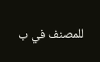للمصنف في ب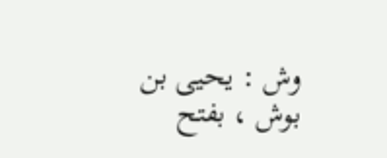وش : يحيى بن بوش ، بفتح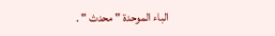الباء الموحدة " محدث " .